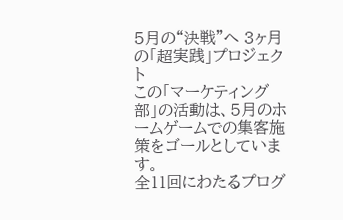5月の“決戦”へ 3ヶ月の「超実践」プロジェクト
この「マーケティング部」の活動は、5月のホームゲームでの集客施策をゴールとしています。
全11回にわたるプログ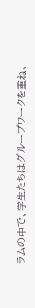ラムの中で、学生たちはグループワークを重ね、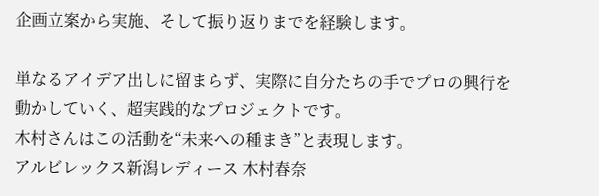企画立案から実施、そして振り返りまでを経験します。

単なるアイデア出しに留まらず、実際に自分たちの手でプロの興行を動かしていく、超実践的なプロジェクトです。
木村さんはこの活動を“未来への種まき”と表現します。
アルビレックス新潟レディース 木村春奈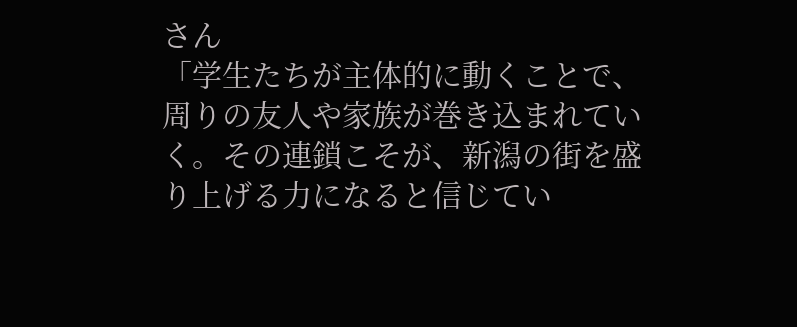さん
「学生たちが主体的に動くことで、周りの友人や家族が巻き込まれていく。その連鎖こそが、新潟の街を盛り上げる力になると信じてい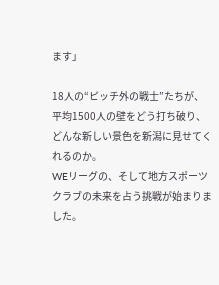ます」

18人の“ピッチ外の戦士”たちが、平均1500人の壁をどう打ち破り、どんな新しい景色を新潟に見せてくれるのか。
WEリーグの、そして地方スポーツクラブの未来を占う挑戦が始まりました。